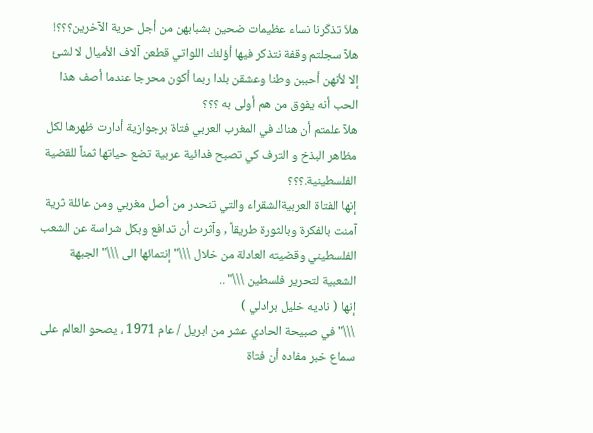هلاّ تذكّرنا نساء عظيمات ضحين بشبابهن من أجل حرية الآخرين؟؟؟!
هلآ سجلتم وقفة نتذكر فيها أؤلئك اللواتي قطعن آلاف الأميال لا لشئ إلا لأنهن أحببن وطنا وعشقن بلدا ربما أكون محرجا عندما أصف هذا الحب أنه يفوق من هم أولى به ؟؟؟
هلآ علمتم أن هناك في المغرب العربي فتاة برجوازية أدارت ظهرها لكل مظاهر البذخ و الترف كي تصبح فدائية عربية تضع حياتها ثمناً للقضية الفلسطينية.؟؟؟
إنها الفتاة العربيةالشقراء والتي تنحدر من أصل مغربي ومن عائلة ثرية
آمنت بالفكرة وبالثورة طريقاً , وآثرت أن تدافع وبكل شراسة عن الشعب الفلسطيني وقضيته العادلة من خلال \\\" إنتمائها الى \\\" الجبهة الشعبية لتحرير فلسطين \\\" ..
إنها ( ناديه خليل برادلي )
\\\" في صبيحة الحادي عشر من ابريل / عام 1971 ، يصحو العالم على سماع خبر مفاده أن فتاة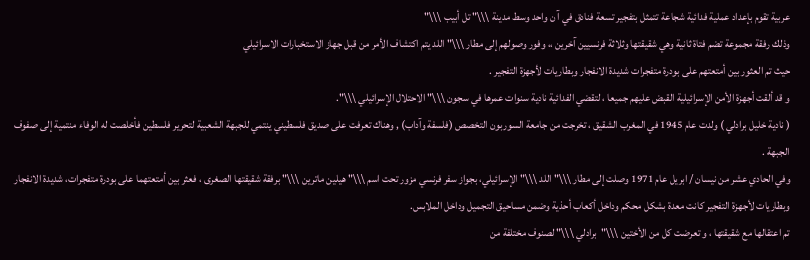عربية تقوم بإعداد عملية فدائية شجاعة تتمثل بتفجير تسعة فنادق في آ ن واحد وسط مدينة \\\" تل أبيب \\\"
وذلك رفقة مجموعة تضم فتاة ثانية وهي شقيقتها وثلاثة فرنسيين آخرين ،، وفور وصولهم إلى مطار \\\" اللد يتم اكتشاف الأمر من قبل جهاز الاستخبارات الاسرائيلي
حيث تم العثور بين أمتعتهم على بودرة متفجرات شديدة الانفجار وبطاريات لأجهزة التفجير .
و قد ألقت أجهزة الأمن الإسرائيلية القبض عليهم جميعا ، لتقضي الفدائية نادية سنوات عمرها في سجون \\\" الاحتلال الإسرائيلي \\\".
( نادية خليل برادلي ) ولدت عام 1945 في المغرب الشقيق ، تخرجت من جامعة السوربون التخصص (فلسفة وآداب) , وهناك تعرفت على صديق فلسطيني ينتمي للجبهة الشعبية لتحرير فلسطين فأخلصت له الوفاء منتمية إلى صفوف الجبهة .
وفي الحادي عشر من نيسان / ابريل عام 1971 وصلت إلى مطار \\\" اللد \\\" الإسرائيلي، بجواز سفر فرنسي مزور تحت اسم \\\" هيلين ماترين \\\" برفقة شقيقتها الصغرى ، فعثر بين أمتعتهما على بودرة متفجرات، شديدة الانفجار وبطاريات لأجهزة التفجير كانت معدة بشكل محكم وداخل أكعاب أحذية وضمن مساحيق التجميل وداخل الملابس.
تم اعتقالها مع شقيقتها ، و تعرضت كل من الأختين \\\"برادلي \\\" لصنوف مختلفة من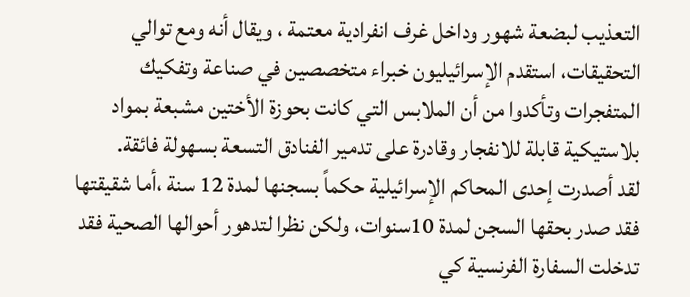التعذيب لبضعة شهور وداخل غرف انفرادية معتمة ، ويقال أنه ومع توالي التحقيقات، استقدم الإسرائيليون خبراء متخصصين في صناعة وتفكيك المتفجرات وتأكدوا من أن الملابس التي كانت بحوزة الأختين مشبعة بمواد بلاستيكية قابلة للانفجار وقادرة على تدمير الفنادق التسعة بسهولة فائقة.
لقد أصدرت إحدى المحاكم الإسرائيلية حكماً بسجنها لمدة 12 سنة ،أما شقيقتها فقد صدر بحقها السجن لمدة 10سنوات، ولكن نظرا لتدهور أحوالها الصحية فقد تدخلت السفارة الفرنسية كي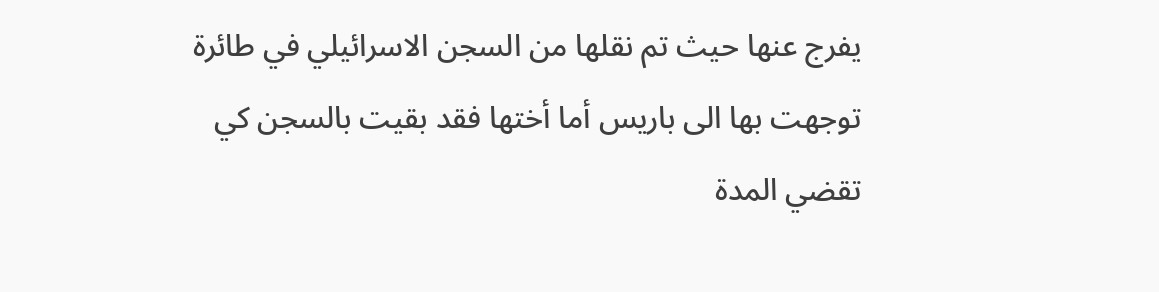يفرج عنها حيث تم نقلها من السجن الاسرائيلي في طائرة توجهت بها الى باريس أما أختها فقد بقيت بالسجن كي تقضي المدة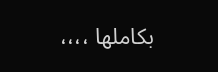بكاملها ،،،،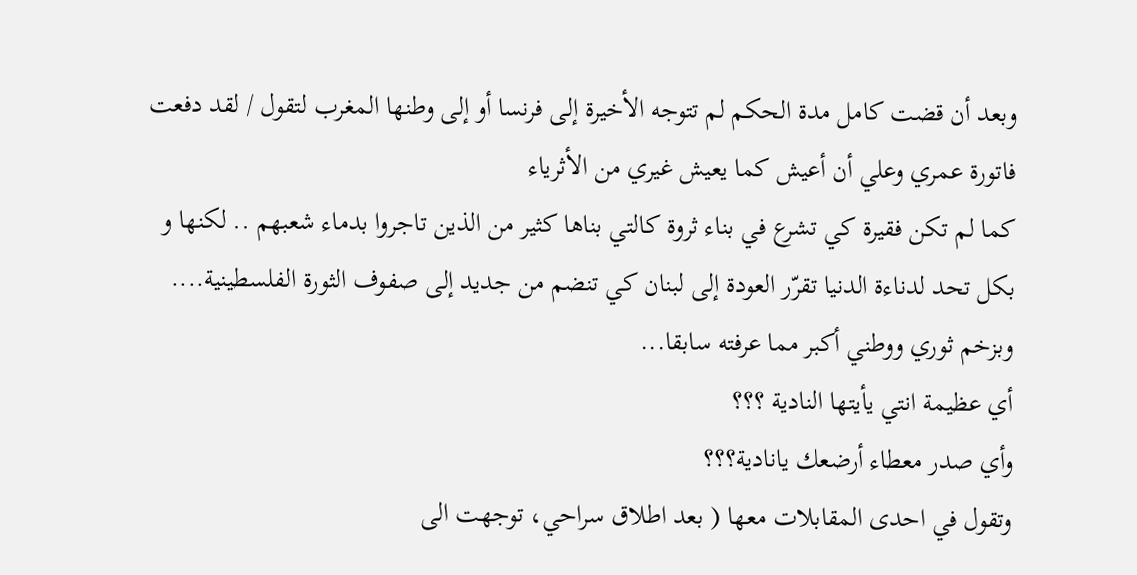وبعد أن قضت كامل مدة الحكم لم تتوجه الأخيرة إلى فرنسا أو إلى وطنها المغرب لتقول / لقد دفعت فاتورة عمري وعلي أن أعيش كما يعيش غيري من الأثرياء
كما لم تكن فقيرة كي تشرع في بناء ثروة كالتي بناها كثير من الذين تاجروا بدماء شعبهم .. لكنها و بكل تحد لدناءة الدنيا تقرّر العودة إلى لبنان كي تنضم من جديد إلى صفوف الثورة الفلسطينية....
وبزخم ثوري ووطني أكبر مما عرفته سابقا...
أي عظيمة انتي يأيتها النادية ؟؟؟
وأي صدر معطاء أرضعك يانادية؟؟؟
وتقول في احدى المقابلات معها ( بعد اطلاق سراحي، توجهت الى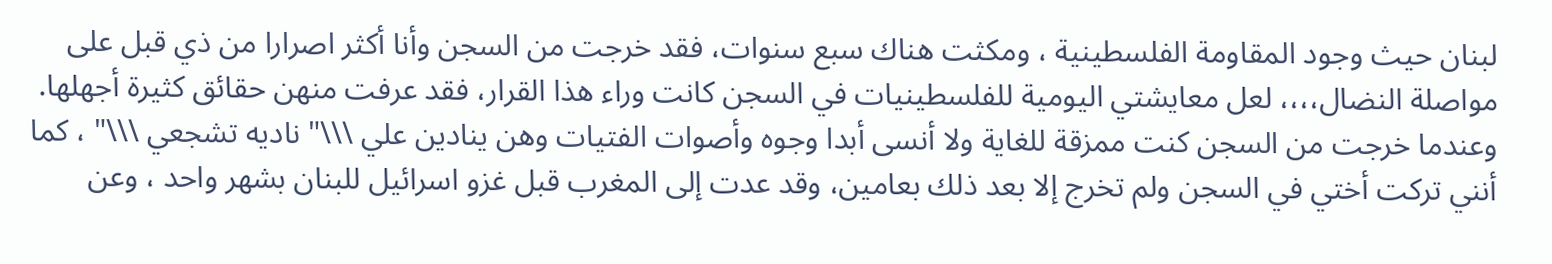لبنان حيث وجود المقاومة الفلسطينية ، ومكثت هناك سبع سنوات، فقد خرجت من السجن وأنا أكثر اصرارا من ذي قبل على مواصلة النضال،،،، لعل معايشتي اليومية للفلسطينيات في السجن كانت وراء هذا القرار، فقد عرفت منهن حقائق كثيرة أجهلها.
وعندما خرجت من السجن كنت ممزقة للغاية ولا أنسى أبدا وجوه وأصوات الفتيات وهن ينادين علي \\\" ناديه تشجعي \\\" ، كما أنني تركت أختي في السجن ولم تخرج إلا بعد ذلك بعامين، وقد عدت إلى المغرب قبل غزو اسرائيل للبنان بشهر واحد ، وعن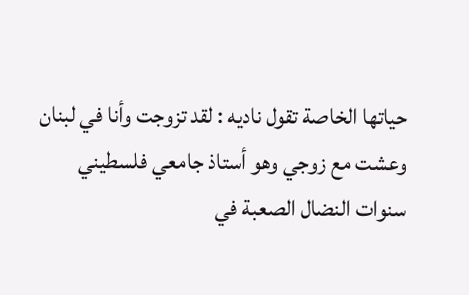حياتها الخاصة تقول ناديه : لقد تزوجت وأنا في لبنان وعشت مع زوجي وهو أستاذ جامعي فلسطيني سنوات النضال الصعبة في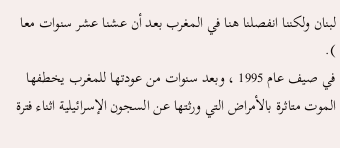لبنان ولكننا انفصلنا هنا في المغرب بعد أن عشنا عشر سنوات معا ).
في صيف عام 1995 ، وبعد سنوات من عودتها للمغرب يخطفها الموت متاثرة بالأمراض التي ورثتها عن السجون الإسرائيلية اثناء فترة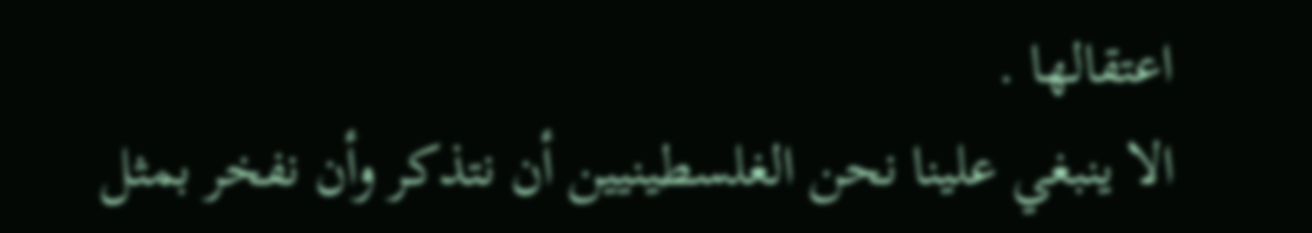اعتقالها .
الا ينبغي علينا نحن الغلسطينيين أن نتذكر وأن نفخر بمثل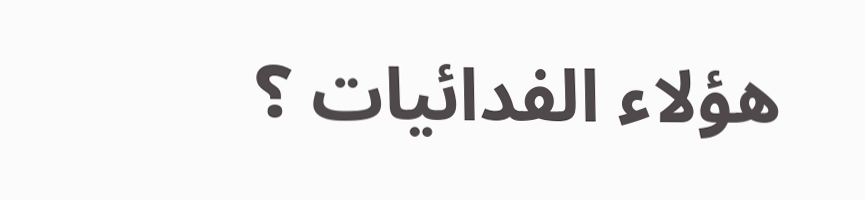هؤلاء الفدائيات ؟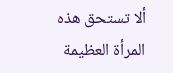ألا تستحق هذه المرأة العظيمة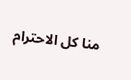منا كل الاحترام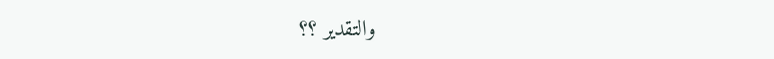والتقدير ؟؟